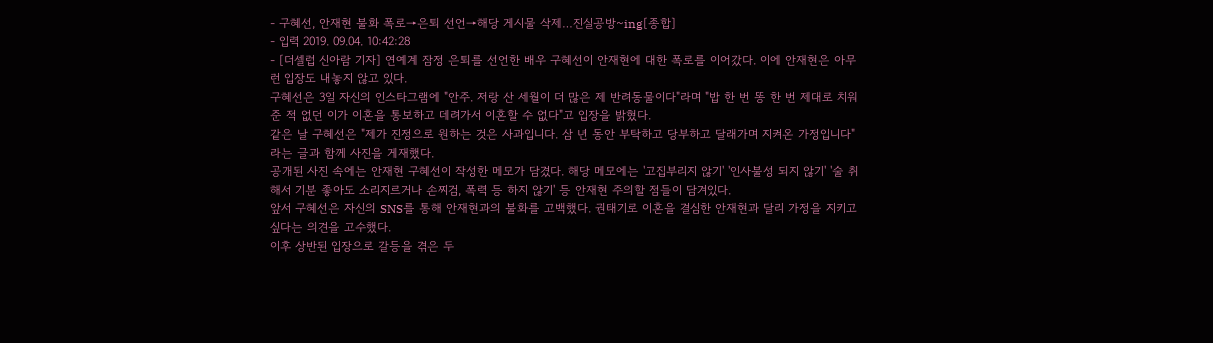- 구혜선, 안재현 불화 폭로→은퇴 선언→해당 게시물 삭제…진실공방~ing[종합]
- 입력 2019. 09.04. 10:42:28
- [더셀럽 신아람 기자] 연예계 잠정 은퇴를 선언한 배우 구혜선이 안재현에 대한 폭로를 이어갔다. 이에 안재현은 아무런 입장도 내놓지 않고 있다.
구혜선은 3일 자신의 인스타그램에 "안주. 저랑 산 세월이 더 많은 제 반려동물이다"라며 "밥 한 번 똥 한 번 제대로 치워준 적 없던 이가 이혼을 통보하고 데려가서 이혼할 수 없다"고 입장을 밝혔다.
같은 날 구혜선은 "제가 진정으로 원하는 것은 사과입니다. 삼 년 동안 부탁하고 당부하고 달래가며 지켜온 가정입니다"라는 글과 함께 사진을 게재했다.
공개된 사진 속에는 안재현 구혜선이 작성한 메모가 담겼다. 해당 메모에는 '고집부리지 않기' '인사불성 되지 않기' '술 취해서 기분 좋아도 소리지르거나 손찌검, 폭력 등 하지 않기' 등 안재현 주의할 점들이 담겨있다.
앞서 구혜선은 자신의 SNS를 통해 안재현과의 불화를 고백했다. 권태기로 이혼을 결심한 안재현과 달리 가정을 지키고 싶다는 의견을 고수했다.
이후 상반된 입장으로 갈등을 겪은 두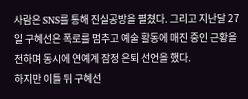사람은 SNS를 통해 진실공방을 펼쳤다. 그리고 지난달 27일 구혜선은 폭로를 멈추고 예술 활동에 매진 중인 근황을 전하며 동시에 연예계 잠정 은퇴 선언을 했다.
하지만 이틀 뒤 구혜선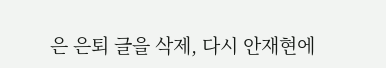은 은퇴 글을 삭제, 다시 안재현에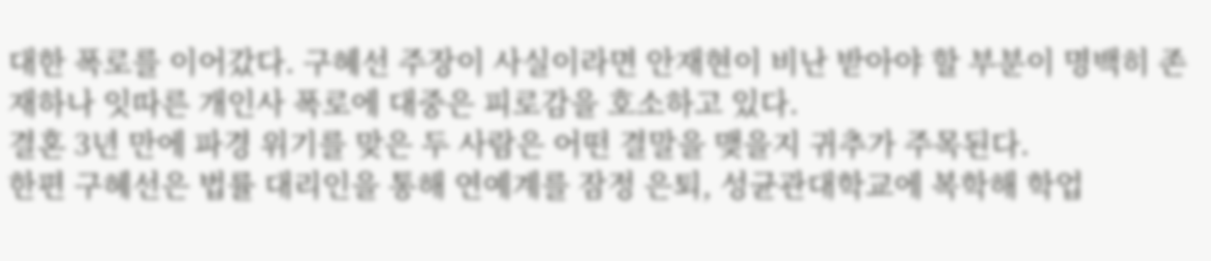대한 폭로를 이어갔다. 구혜선 주장이 사실이라면 안재현이 비난 받아야 할 부분이 명백히 존재하나 잇따른 개인사 폭로에 대중은 피로감을 호소하고 있다.
결혼 3년 만에 파경 위기를 맞은 두 사람은 어떤 결말을 맺을지 귀추가 주목된다.
한편 구혜선은 법률 대리인을 통해 연예계를 잠정 은퇴, 성균관대학교에 복학해 학업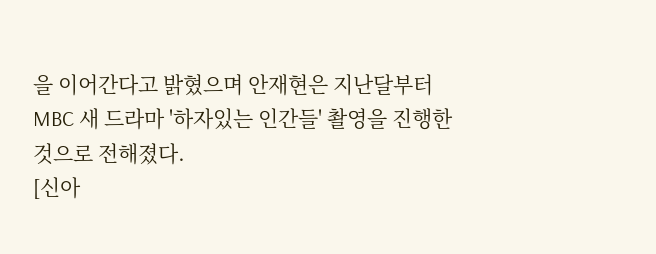을 이어간다고 밝혔으며 안재현은 지난달부터 MBC 새 드라마 '하자있는 인간들' 촬영을 진행한 것으로 전해졌다.
[신아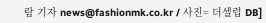람 기자 news@fashionmk.co.kr / 사진= 더셀럽 DB]